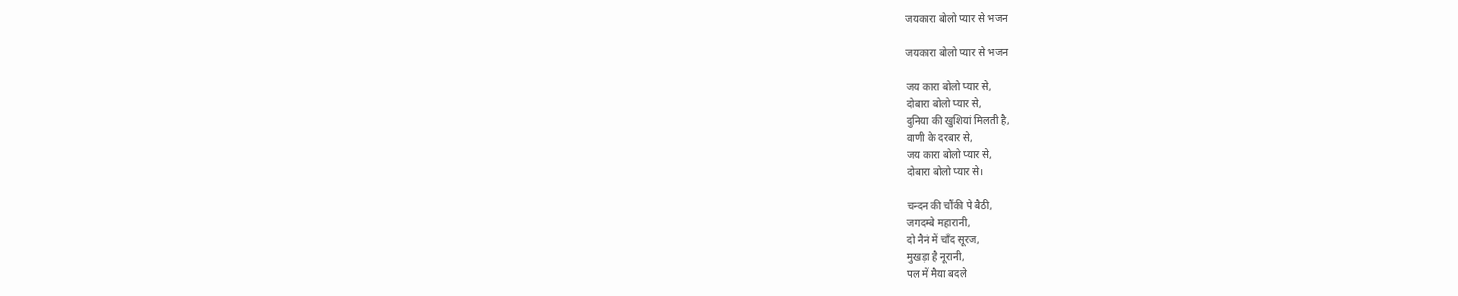जयकारा बोलो प्यार से भजन

जयकारा बोलो प्यार से भजन

जय कारा बोलो प्यार से,
दोबारा बोलो प्यार से,
दुनिया की खुशियां मिलती है,
वाणी के दरबार से,
जय कारा बोलो प्यार से,
दोबारा बोलो प्यार से।

चन्दन की चौंकी पे बैठी,
जगदम्बे महारानी,
दो नैनं में चाँद सूरज,
मुखड़ा है नूरानी,
पल में मैया बदले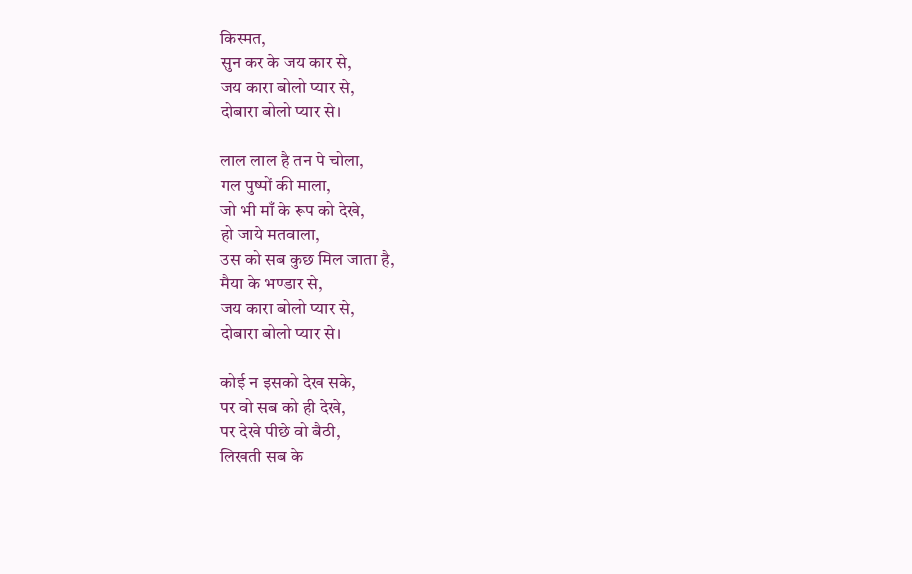किस्मत,
सुन कर के जय कार से,
जय कारा बोलो प्यार से,
दोबारा बोलो प्यार से।

लाल लाल है तन पे चोला,
गल पुष्पों की माला,
जो भी माँ के रूप को देखे,
हो जाये मतवाला,
उस को सब कुछ मिल जाता है,
मैया के भण्डार से,
जय कारा बोलो प्यार से,
दोबारा बोलो प्यार से।

कोई न इसको देख सके,
पर वो सब को ही देखे,
पर देखे पीछे वो बैठी,
लिखती सब के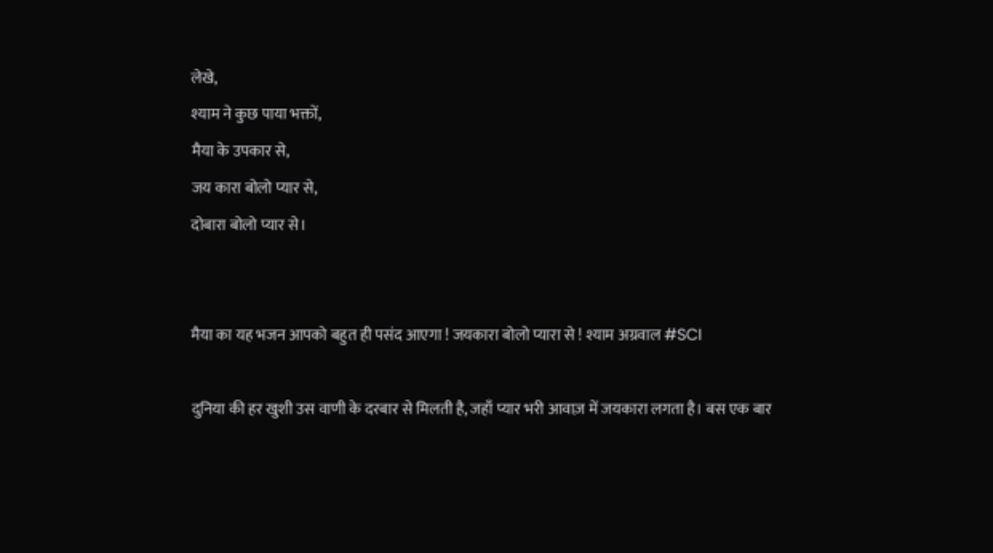लेखे,
श्याम ने कुछ पाया भक्तों,
मैया के उपकार से,
जय कारा बोलो प्यार से,
दोबारा बोलो प्यार से।


मैया का यह भजन आपको बहुत ही पसंद आएगा ! जयकारा बोलो प्यारा से ! श्याम अग्रवाल #SCI

दुनिया की हर खुशी उस वाणी के दरबार से मिलती है, जहाँ प्यार भरी आवाज़ में जयकारा लगता है। बस एक बार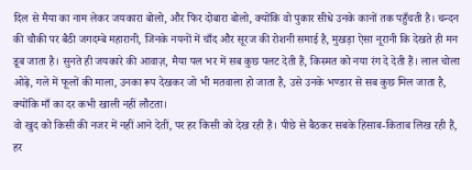दिल से मैया का नाम लेकर जयकारा बोलो, और फिर दोबारा बोलो, क्योंकि वो पुकार सीधे उनके कानों तक पहुँचती है। चन्दन की चौकी पर बैठी जगदम्बे महारानी, जिनके नयनों में चाँद और सूरज की रोशनी समाई है, मुखड़ा ऐसा नूरानी कि देखते ही मन डूब जाता है। सुनते ही जयकारे की आवाज़, मैया पल भर में सब कुछ पलट देती हैं, किस्मत को नया रंग दे देती हैं। लाल चोला ओढ़े, गले में फूलों की माला, उनका रूप देखकर जो भी मतवाला हो जाता है, उसे उनके भण्डार से सब कुछ मिल जाता है, क्योंकि माँ का दर कभी खाली नहीं लौटता।
वो खुद को किसी की नजर में नहीं आने देतीं, पर हर किसी को देख रही हैं। पीछे से बैठकर सबके हिसाब-किताब लिख रही हैं, हर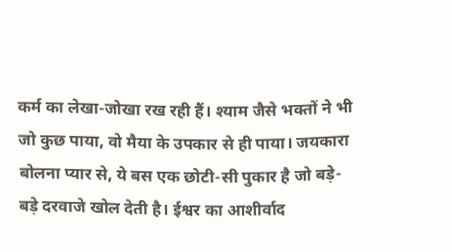कर्म का लेखा-जोखा रख रही हैं। श्याम जैसे भक्तों ने भी जो कुछ पाया, वो मैया के उपकार से ही पाया। जयकारा बोलना प्यार से, ये बस एक छोटी-सी पुकार है जो बड़े-बड़े दरवाजे खोल देती है। ईश्वर का आशीर्वाद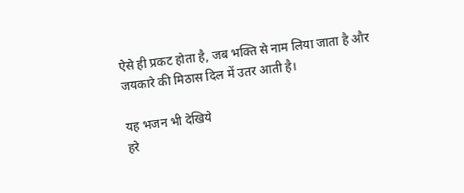ऐसे ही प्रकट होता है, जब भक्ति से नाम लिया जाता है और जयकारे की मिठास दिल में उतर आती है।

यह भजन भी देखिये
हरे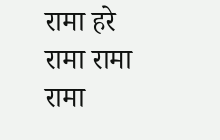रामा हरे रामा रामा रामा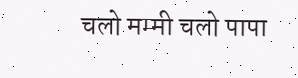चलो मम्मी चलो पापा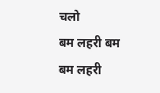चलो
बम लहरी बम बम लहरी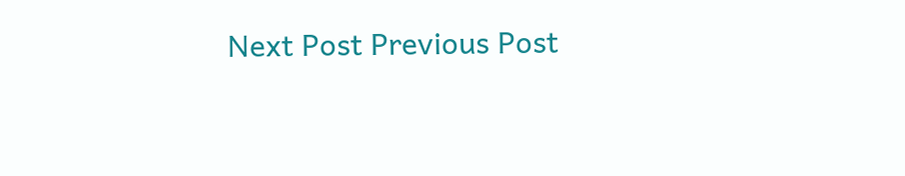Next Post Previous Post